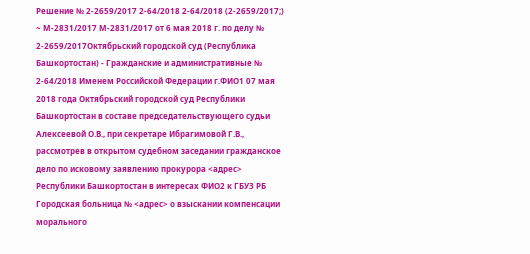Решение № 2-2659/2017 2-64/2018 2-64/2018 (2-2659/2017;) ~ М-2831/2017 М-2831/2017 от 6 мая 2018 г. по делу № 2-2659/2017Октябрьский городской суд (Республика Башкортостан) - Гражданские и административные № 2-64/2018 Именем Российской Федерации г.ФИО1 07 мая 2018 года Октябрьский городской суд Республики Башкортостан в составе председательствующего судьи Алексеевой О.В., при секретаре Ибрагимовой Г.В., рассмотрев в открытом судебном заседании гражданское дело по исковому заявлению прокурора <адрес> Республики Башкортостан в интересах ФИО2 к ГБУЗ РБ Городская больница № <адрес> о взыскании компенсации морального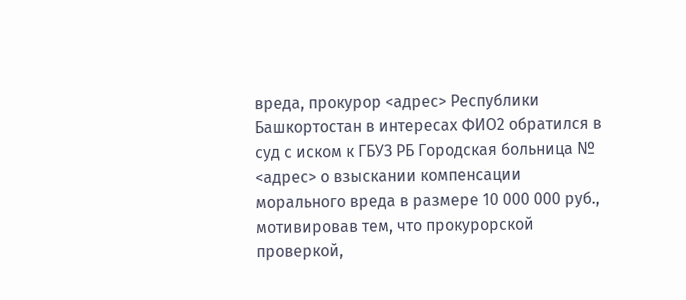вреда, прокурор <адрес> Республики Башкортостан в интересах ФИО2 обратился в суд с иском к ГБУЗ РБ Городская больница № <адрес> о взыскании компенсации морального вреда в размере 10 000 000 руб., мотивировав тем, что прокурорской проверкой,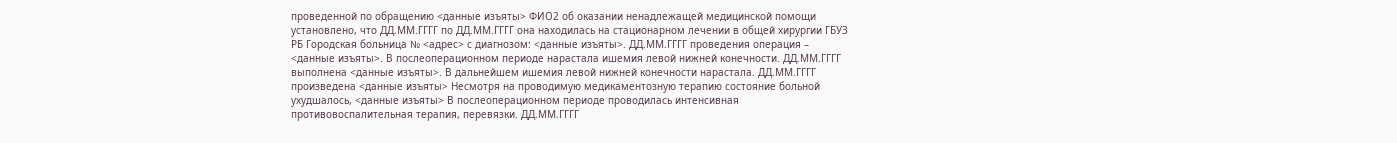проведенной по обращению <данные изъяты> ФИО2 об оказании ненадлежащей медицинской помощи установлено, что ДД.ММ.ГГГГ по ДД.ММ.ГГГГ она находилась на стационарном лечении в общей хирургии ГБУЗ РБ Городская больница № <адрес> с диагнозом: <данные изъяты>. ДД.ММ.ГГГГ проведения операция – <данные изъяты>. В послеоперационном периоде нарастала ишемия левой нижней конечности. ДД.ММ.ГГГГ выполнена <данные изъяты>. В дальнейшем ишемия левой нижней конечности нарастала. ДД.ММ.ГГГГ произведена <данные изъяты> Несмотря на проводимую медикаментозную терапию состояние больной ухудшалось, <данные изъяты> В послеоперационном периоде проводилась интенсивная противовоспалительная терапия, перевязки. ДД.ММ.ГГГГ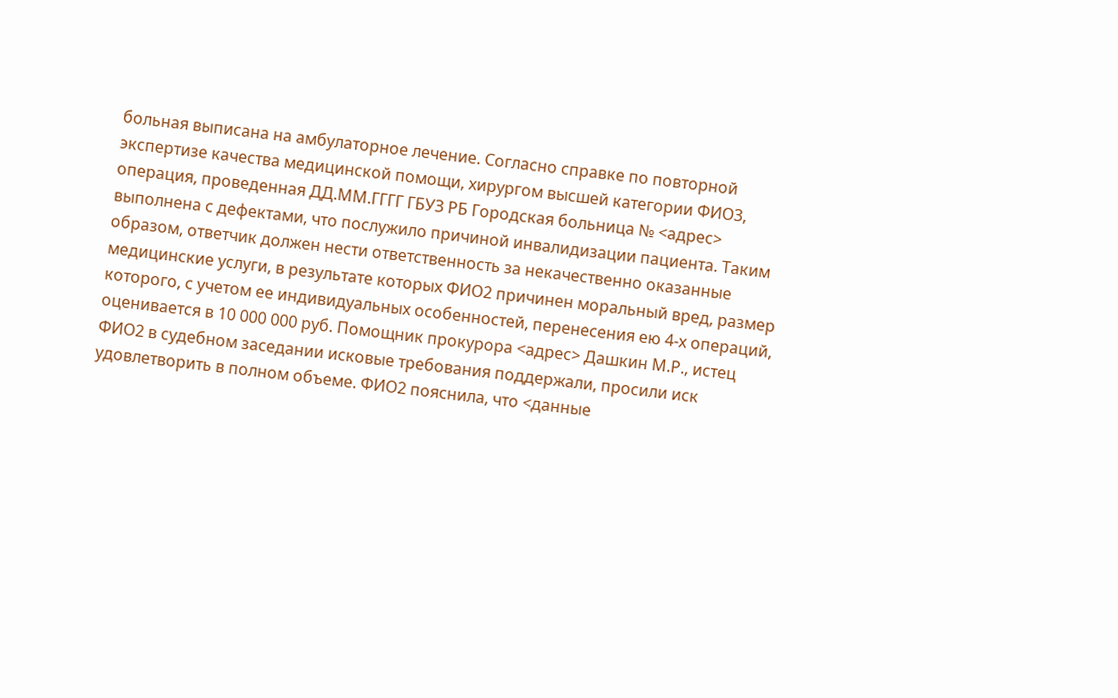больная выписана на амбулаторное лечение. Согласно справке по повторной экспертизе качества медицинской помощи, хирургом высшей категории ФИО3, операция, проведенная ДД.ММ.ГГГГ ГБУЗ РБ Городская больница № <адрес> выполнена с дефектами, что послужило причиной инвалидизации пациента. Таким образом, ответчик должен нести ответственность за некачественно оказанные медицинские услуги, в результате которых ФИО2 причинен моральный вред, размер которого, с учетом ее индивидуальных особенностей, перенесения ею 4-х операций, оценивается в 10 000 000 руб. Помощник прокурора <адрес> Дашкин М.Р., истец ФИО2 в судебном заседании исковые требования поддержали, просили иск удовлетворить в полном объеме. ФИО2 пояснила, что <данные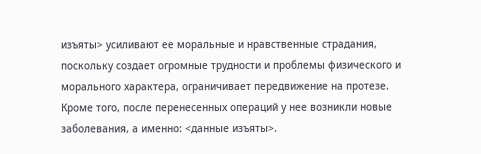изъяты> усиливают ее моральные и нравственные страдания, поскольку создает огромные трудности и проблемы физического и морального характера, ограничивает передвижение на протезе. Кроме того, после перенесенных операций у нее возникли новые заболевания, а именно: <данные изъяты>.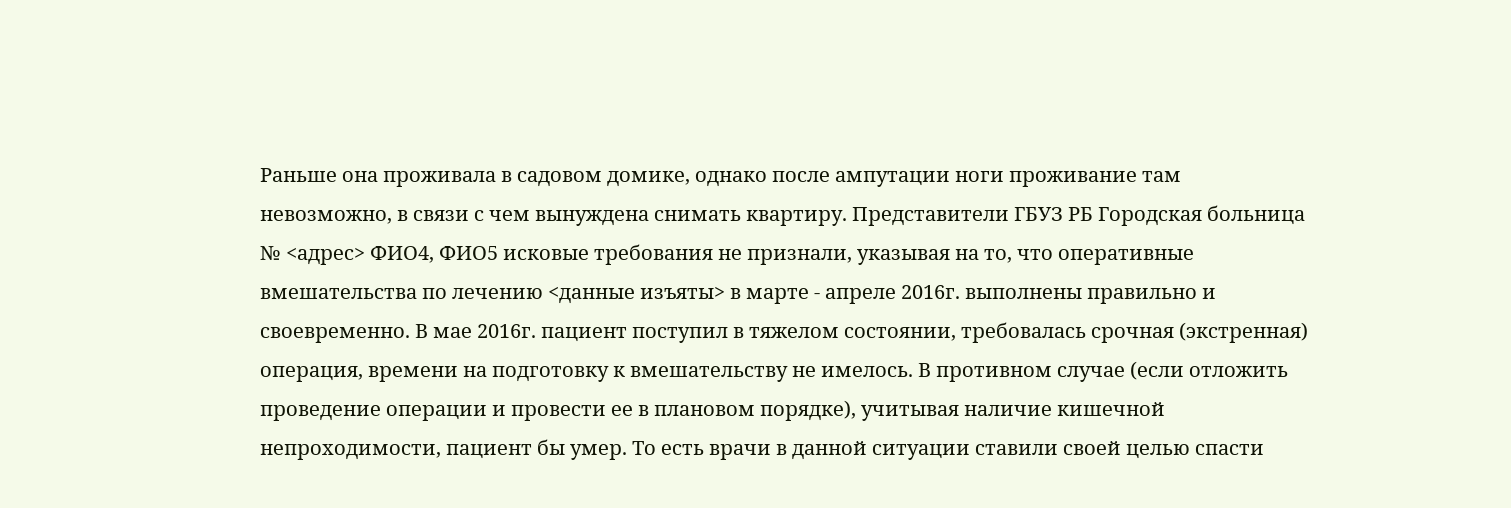Раньше она проживала в садовом домике, однако после ампутации ноги проживание там невозможно, в связи с чем вынуждена снимать квартиру. Представители ГБУЗ РБ Городская больница № <адрес> ФИО4, ФИО5 исковые требования не признали, указывая на то, что оперативные вмешательства по лечению <данные изъяты> в марте - апреле 2016г. выполнены правильно и своевременно. В мае 2016г. пациент поступил в тяжелом состоянии, требовалась срочная (экстренная) операция, времени на подготовку к вмешательству не имелось. В противном случае (если отложить проведение операции и провести ее в плановом порядке), учитывая наличие кишечной непроходимости, пациент бы умер. То есть врачи в данной ситуации ставили своей целью спасти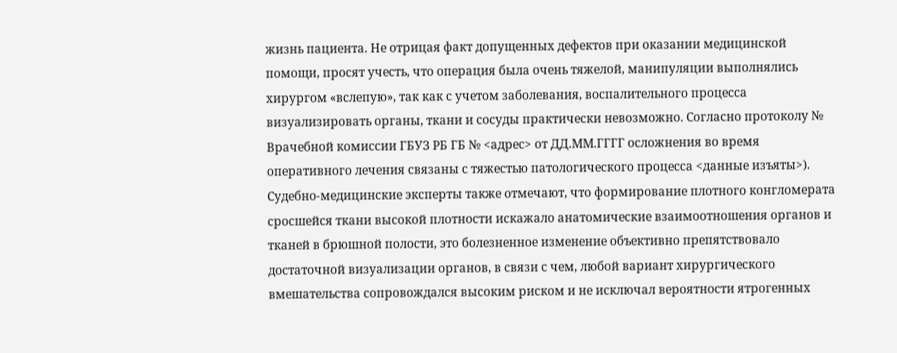жизнь пациента. Не отрицая факт допущенных дефектов при оказании медицинской помощи, просят учесть, что операция была очень тяжелой, манипуляции выполнялись хирургом «вслепую», так как с учетом заболевания, воспалительного процесса визуализировать органы, ткани и сосуды практически невозможно. Согласно протоколу № Врачебной комиссии ГБУЗ РБ ГБ № <адрес> от ДД.ММ.ГГГГ осложнения во время оперативного лечения связаны с тяжестью патологического процесса <данные изъяты>). Судебно-медицинские эксперты также отмечают, что формирование плотного конгломерата сросшейся ткани высокой плотности искажало анатомические взаимоотношения органов и тканей в брюшной полости, это болезненное изменение объективно препятствовало достаточной визуализации органов, в связи с чем, любой вариант хирургического вмешательства сопровождался высоким риском и не исключал вероятности ятрогенных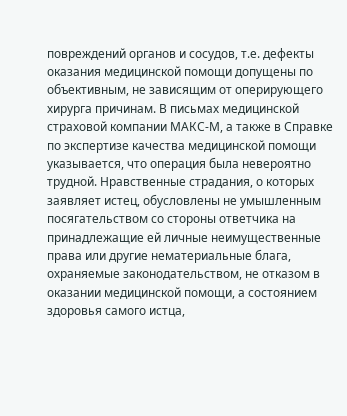повреждений органов и сосудов, т.е. дефекты оказания медицинской помощи допущены по объективным, не зависящим от оперирующего хирурга причинам. В письмах медицинской страховой компании МАКС-М, а также в Справке по экспертизе качества медицинской помощи указывается, что операция была невероятно трудной. Нравственные страдания, о которых заявляет истец, обусловлены не умышленным посягательством со стороны ответчика на принадлежащие ей личные неимущественные права или другие нематериальные блага, охраняемые законодательством, не отказом в оказании медицинской помощи, а состоянием здоровья самого истца,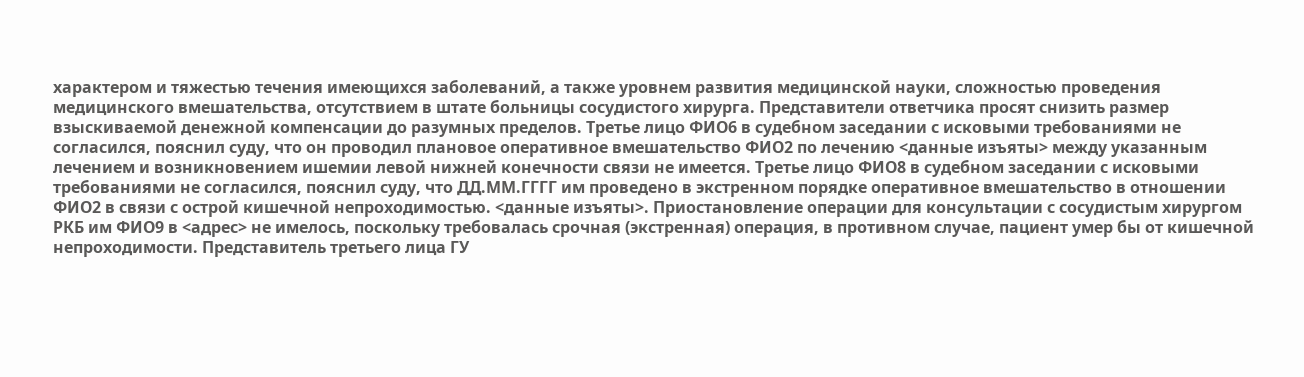характером и тяжестью течения имеющихся заболеваний, а также уровнем развития медицинской науки, сложностью проведения медицинского вмешательства, отсутствием в штате больницы сосудистого хирурга. Представители ответчика просят снизить размер взыскиваемой денежной компенсации до разумных пределов. Третье лицо ФИО6 в судебном заседании с исковыми требованиями не согласился, пояснил суду, что он проводил плановое оперативное вмешательство ФИО2 по лечению <данные изъяты> между указанным лечением и возникновением ишемии левой нижней конечности связи не имеется. Третье лицо ФИО8 в судебном заседании с исковыми требованиями не согласился, пояснил суду, что ДД.ММ.ГГГГ им проведено в экстренном порядке оперативное вмешательство в отношении ФИО2 в связи с острой кишечной непроходимостью. <данные изъяты>. Приостановление операции для консультации с сосудистым хирургом РКБ им ФИО9 в <адрес> не имелось, поскольку требовалась срочная (экстренная) операция, в противном случае, пациент умер бы от кишечной непроходимости. Представитель третьего лица ГУ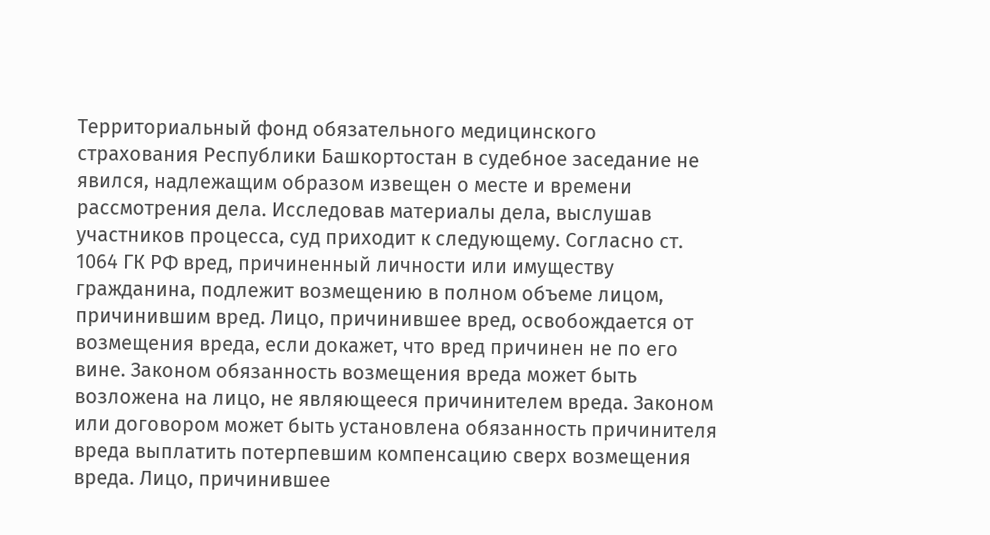Территориальный фонд обязательного медицинского страхования Республики Башкортостан в судебное заседание не явился, надлежащим образом извещен о месте и времени рассмотрения дела. Исследовав материалы дела, выслушав участников процесса, суд приходит к следующему. Согласно ст. 1064 ГК РФ вред, причиненный личности или имуществу гражданина, подлежит возмещению в полном объеме лицом, причинившим вред. Лицо, причинившее вред, освобождается от возмещения вреда, если докажет, что вред причинен не по его вине. Законом обязанность возмещения вреда может быть возложена на лицо, не являющееся причинителем вреда. Законом или договором может быть установлена обязанность причинителя вреда выплатить потерпевшим компенсацию сверх возмещения вреда. Лицо, причинившее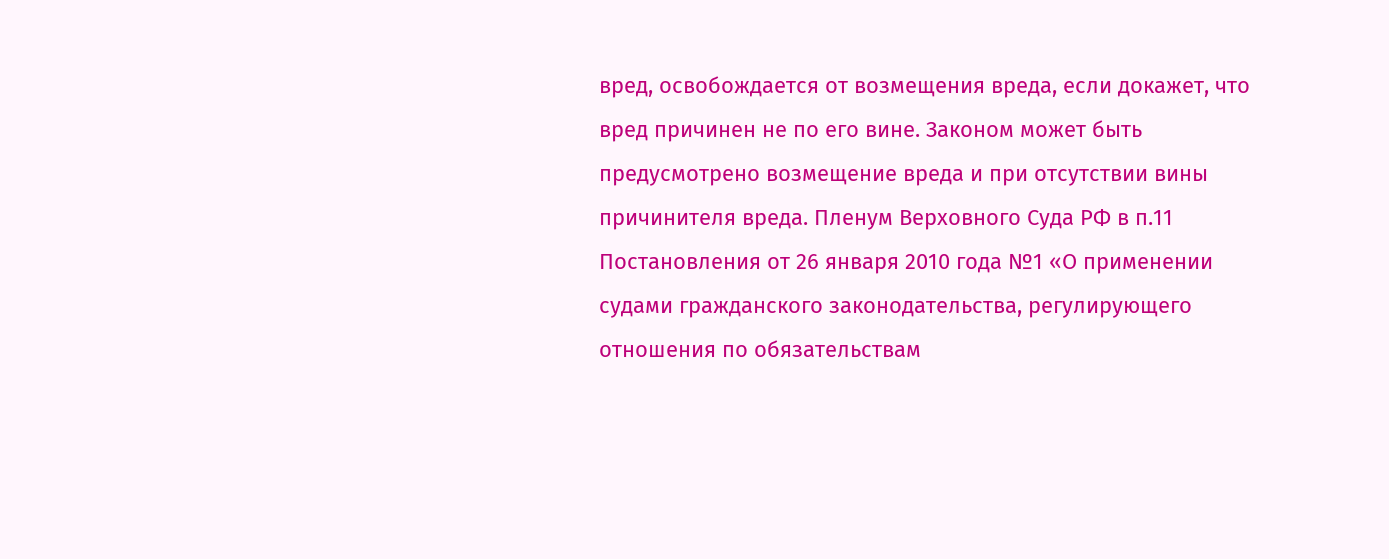вред, освобождается от возмещения вреда, если докажет, что вред причинен не по его вине. Законом может быть предусмотрено возмещение вреда и при отсутствии вины причинителя вреда. Пленум Верховного Суда РФ в п.11 Постановления от 26 января 2010 года №1 «О применении судами гражданского законодательства, регулирующего отношения по обязательствам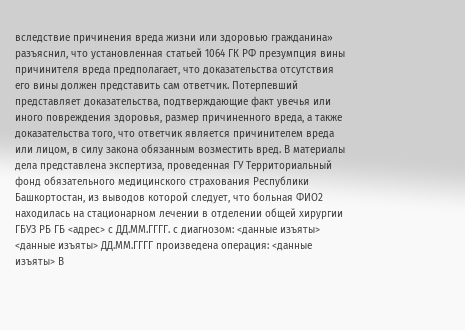вследствие причинения вреда жизни или здоровью гражданина» разъяснил, что установленная статьей 1064 ГК РФ презумпция вины причинителя вреда предполагает, что доказательства отсутствия его вины должен представить сам ответчик. Потерпевший представляет доказательства, подтверждающие факт увечья или иного повреждения здоровья, размер причиненного вреда, а также доказательства того, что ответчик является причинителем вреда или лицом, в силу закона обязанным возместить вред. В материалы дела представлена экспертиза, проведенная ГУ Территориальный фонд обязательного медицинского страхования Республики Башкортостан, из выводов которой следует, что больная ФИО2 находилась на стационарном лечении в отделении общей хирургии ГБУЗ РБ ГБ <адрес> с ДД.ММ.ГГГГ. с диагнозом: <данные изъяты> <данные изъяты> ДД.ММ.ГГГГ произведена операция: <данные изъяты> В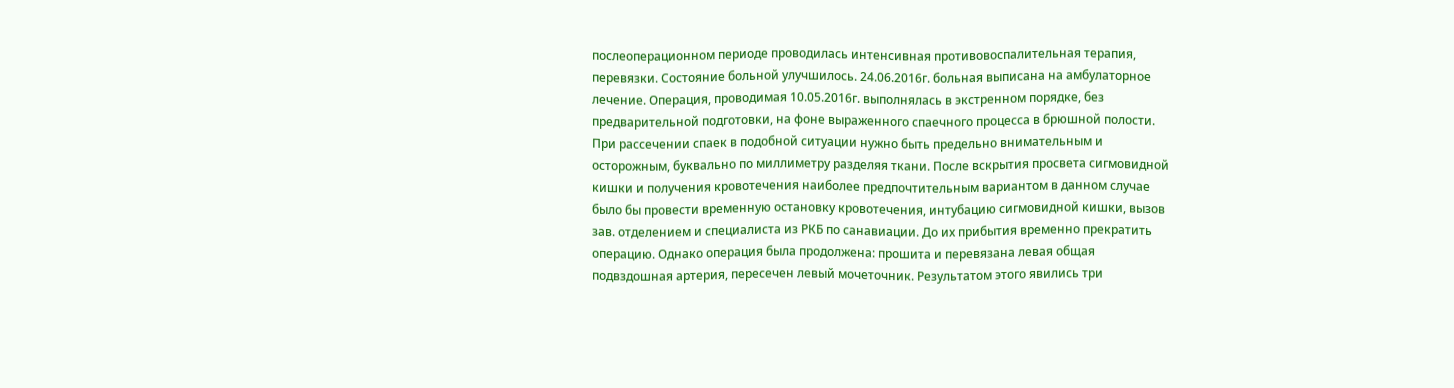послеоперационном периоде проводилась интенсивная противовоспалительная терапия, перевязки. Состояние больной улучшилось. 24.06.2016г. больная выписана на амбулаторное лечение. Операция, проводимая 10.05.2016г. выполнялась в экстренном порядке, без предварительной подготовки, на фоне выраженного спаечного процесса в брюшной полости. При рассечении спаек в подобной ситуации нужно быть предельно внимательным и осторожным, буквально по миллиметру разделяя ткани. После вскрытия просвета сигмовидной кишки и получения кровотечения наиболее предпочтительным вариантом в данном случае было бы провести временную остановку кровотечения, интубацию сигмовидной кишки, вызов зав. отделением и специалиста из РКБ по санавиации. До их прибытия временно прекратить операцию. Однако операция была продолжена: прошита и перевязана левая общая подвздошная артерия, пересечен левый мочеточник. Результатом этого явились три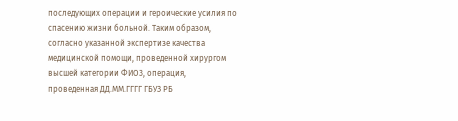последующих операции и героические усилия по спасению жизни больной. Таким образом, согласно указанной экспертизе качества медицинской помощи, проведенной хирургом высшей категории ФИО3, операция, проведенная ДД.ММ.ГГГГ ГБУЗ РБ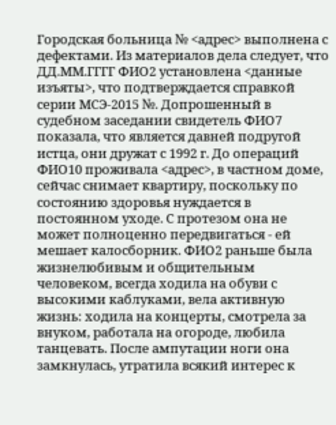Городская больница № <адрес> выполнена с дефектами. Из материалов дела следует, что ДД.ММ.ГГГГ ФИО2 установлена <данные изъяты>, что подтверждается справкой серии МСЭ-2015 №. Допрошенный в судебном заседании свидетель ФИО7 показала, что является давней подругой истца, они дружат с 1992 г. До операций ФИО10 проживала <адрес>, в частном доме, сейчас снимает квартиру, поскольку по состоянию здоровья нуждается в постоянном уходе. С протезом она не может полноценно передвигаться - ей мешает калосборник. ФИО2 раньше была жизнелюбивым и общительным человеком, всегда ходила на обуви с высокими каблуками, вела активную жизнь: ходила на концерты, смотрела за внуком, работала на огороде, любила танцевать. После ампутации ноги она замкнулась, утратила всякий интерес к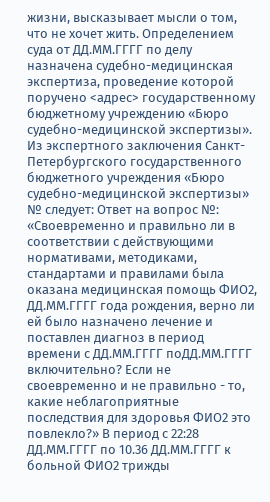жизни, высказывает мысли о том, что не хочет жить. Определением суда от ДД.ММ.ГГГГ по делу назначена судебно-медицинская экспертиза, проведение которой поручено <адрес> государственному бюджетному учреждению «Бюро судебно-медицинской экспертизы». Из экспертного заключения Санкт-Петербургского государственного бюджетного учреждения «Бюро судебно-медицинской экспертизы» № следует: Ответ на вопрос №: «Своевременно и правильно ли в соответствии с действующими нормативами, методиками, стандартами и правилами была оказана медицинская помощь ФИО2, ДД.ММ.ГГГГ года рождения, верно ли ей было назначено лечение и поставлен диагноз в период времени с ДД.ММ.ГГГГ поДД.ММ.ГГГГ включительно? Если не своевременно и не правильно - то, какие неблагоприятные последствия для здоровья ФИО2 это повлекло?» В период с 22:28 ДД.ММ.ГГГГ по 10.36 ДД.ММ.ГГГГ к больной ФИО2 трижды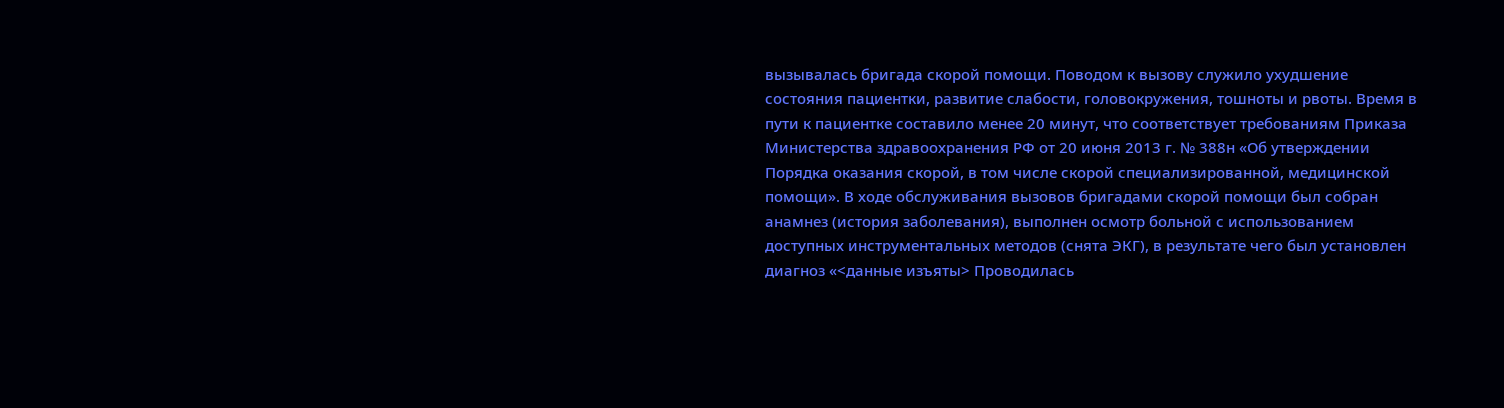вызывалась бригада скорой помощи. Поводом к вызову служило ухудшение состояния пациентки, развитие слабости, головокружения, тошноты и рвоты. Время в пути к пациентке составило менее 20 минут, что соответствует требованиям Приказа Министерства здравоохранения РФ от 20 июня 2013 г. № 388н «Об утверждении Порядка оказания скорой, в том числе скорой специализированной, медицинской помощи». В ходе обслуживания вызовов бригадами скорой помощи был собран анамнез (история заболевания), выполнен осмотр больной с использованием доступных инструментальных методов (снята ЭКГ), в результате чего был установлен диагноз «<данные изъяты> Проводилась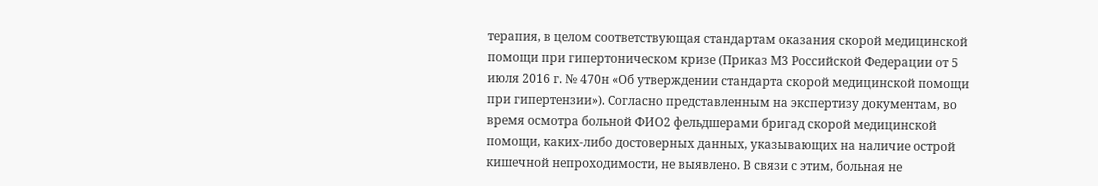терапия, в целом соответствующая стандартам оказания скорой медицинской помощи при гипертоническом кризе (Приказ М3 Российской Федерации от 5 июля 2016 г. № 470н «Об утверждении стандарта скорой медицинской помощи при гипертензии»). Согласно представленным на экспертизу документам, во время осмотра больной ФИО2 фельдшерами бригад скорой медицинской помощи, каких-либо достоверных данных, указывающих на наличие острой кишечной непроходимости, не выявлено. В связи с этим, больная не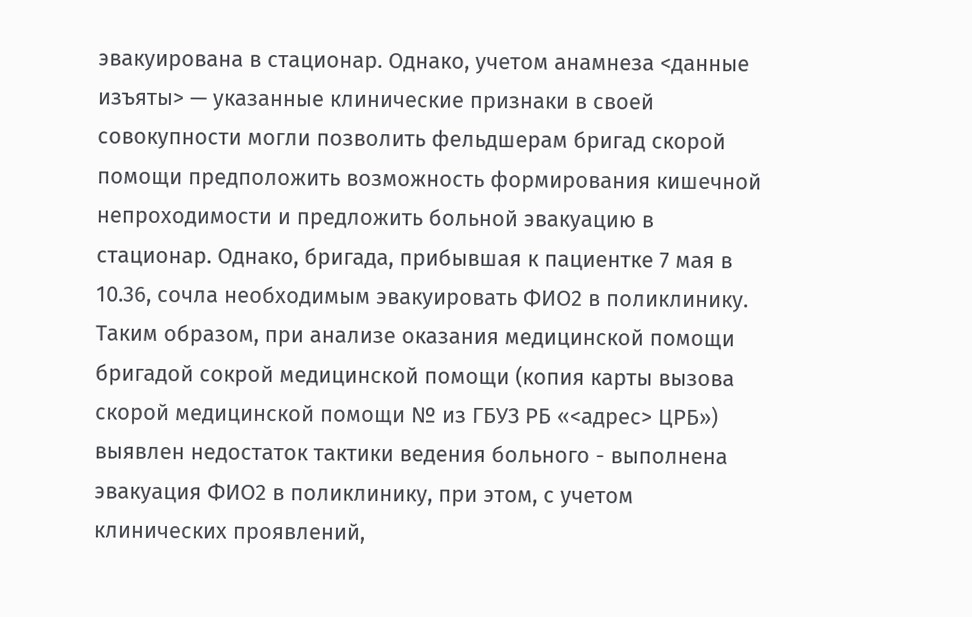эвакуирована в стационар. Однако, учетом анамнеза <данные изъяты> — указанные клинические признаки в своей совокупности могли позволить фельдшерам бригад скорой помощи предположить возможность формирования кишечной непроходимости и предложить больной эвакуацию в стационар. Однако, бригада, прибывшая к пациентке 7 мая в 10.36, сочла необходимым эвакуировать ФИО2 в поликлинику. Таким образом, при анализе оказания медицинской помощи бригадой сокрой медицинской помощи (копия карты вызова скорой медицинской помощи № из ГБУЗ РБ «<адрес> ЦРБ») выявлен недостаток тактики ведения больного - выполнена эвакуация ФИО2 в поликлинику, при этом, с учетом клинических проявлений,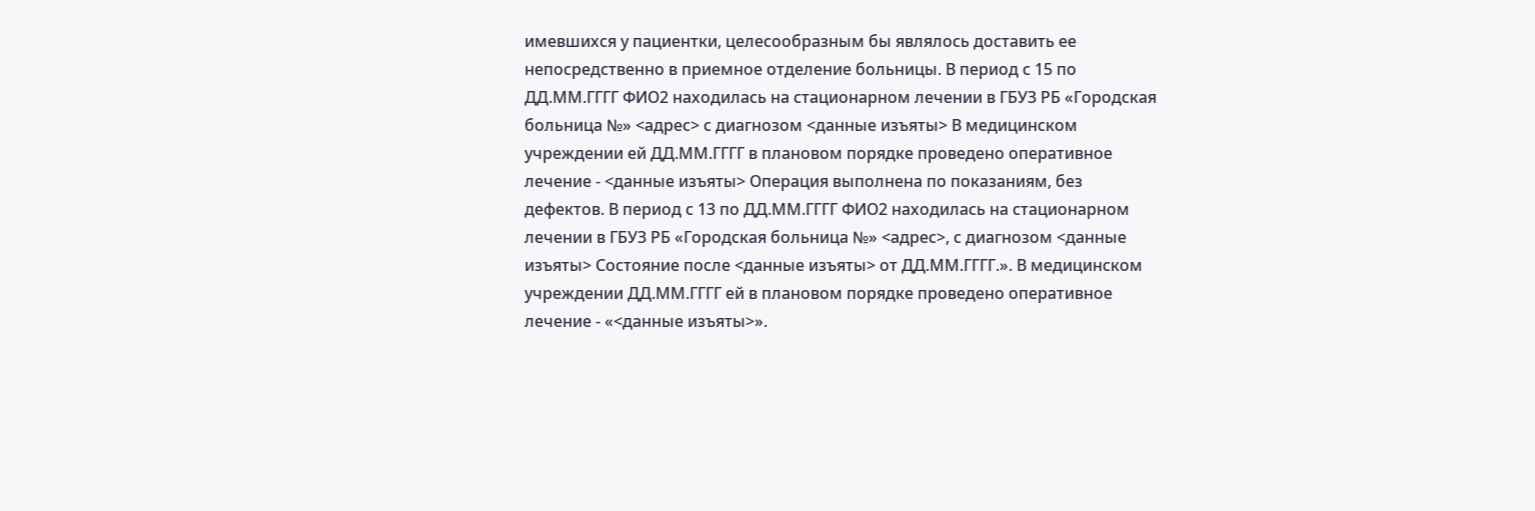имевшихся у пациентки, целесообразным бы являлось доставить ее непосредственно в приемное отделение больницы. В период с 15 по ДД.ММ.ГГГГ ФИО2 находилась на стационарном лечении в ГБУЗ РБ «Городская больница №» <адрес> с диагнозом <данные изъяты> В медицинском учреждении ей ДД.ММ.ГГГГ в плановом порядке проведено оперативное лечение - <данные изъяты> Операция выполнена по показаниям, без дефектов. В период с 13 по ДД.ММ.ГГГГ ФИО2 находилась на стационарном лечении в ГБУЗ РБ «Городская больница №» <адрес>, с диагнозом <данные изъяты> Состояние после <данные изъяты> от ДД.ММ.ГГГГ.». В медицинском учреждении ДД.ММ.ГГГГ ей в плановом порядке проведено оперативное лечение - «<данные изъяты>».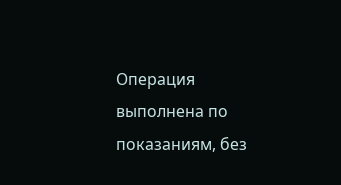Операция выполнена по показаниям, без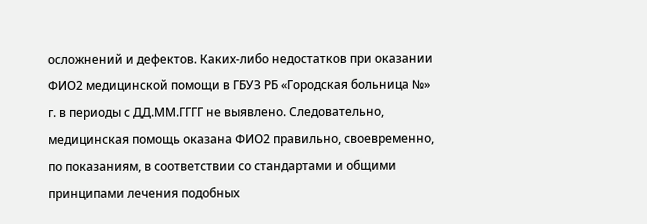осложнений и дефектов. Каких-либо недостатков при оказании ФИО2 медицинской помощи в ГБУЗ РБ «Городская больница №» г. в периоды с ДД.ММ.ГГГГ не выявлено. Следовательно, медицинская помощь оказана ФИО2 правильно, своевременно, по показаниям, в соответствии со стандартами и общими принципами лечения подобных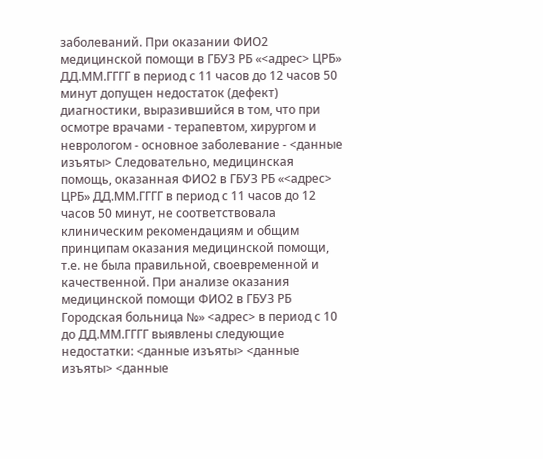заболеваний. При оказании ФИО2 медицинской помощи в ГБУЗ РБ «<адрес> ЦРБ» ДД.ММ.ГГГГ в период с 11 часов до 12 часов 50 минут допущен недостаток (дефект) диагностики, выразившийся в том, что при осмотре врачами - терапевтом, хирургом и неврологом - основное заболевание - <данные изъяты> Следовательно, медицинская помощь, оказанная ФИО2 в ГБУЗ РБ «<адрес> ЦРБ» ДД.ММ.ГГГГ в период с 11 часов до 12 часов 50 минут, не соответствовала клиническим рекомендациям и общим принципам оказания медицинской помощи, т.е. не была правильной, своевременной и качественной. При анализе оказания медицинской помощи ФИО2 в ГБУЗ РБ Городская больница №» <адрес> в период с 10 до ДД.ММ.ГГГГ выявлены следующие недостатки: <данные изъяты> <данные изъяты> <данные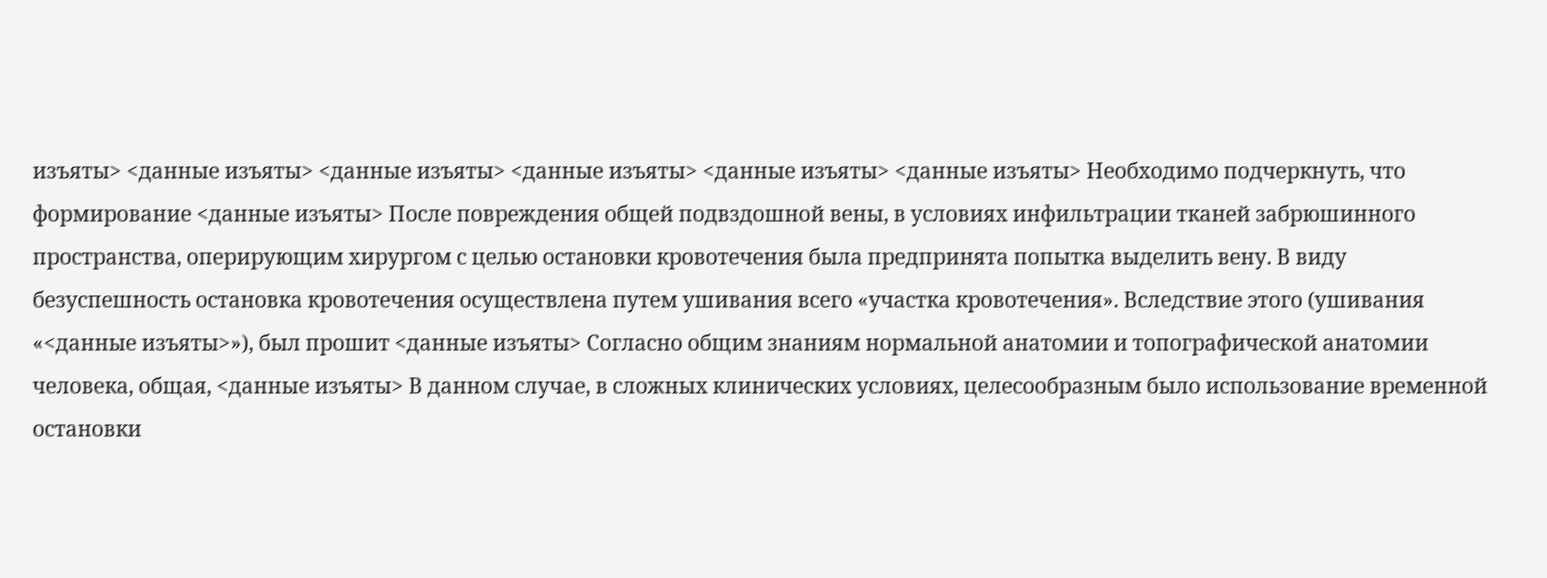изъяты> <данные изъяты> <данные изъяты> <данные изъяты> <данные изъяты> <данные изъяты> Необходимо подчеркнуть, что формирование <данные изъяты> После повреждения общей подвздошной вены, в условиях инфильтрации тканей забрюшинного пространства, оперирующим хирургом с целью остановки кровотечения была предпринята попытка выделить вену. В виду безуспешность остановка кровотечения осуществлена путем ушивания всего «участка кровотечения». Вследствие этого (ушивания «<данные изъяты>»), был прошит <данные изъяты> Согласно общим знаниям нормальной анатомии и топографической анатомии человека, общая, <данные изъяты> В данном случае, в сложных клинических условиях, целесообразным было использование временной остановки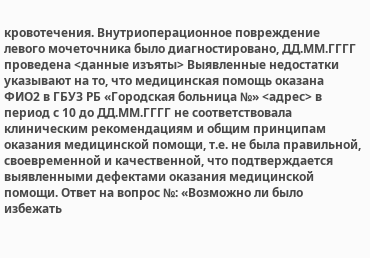кровотечения. Внутриоперационное повреждение левого мочеточника было диагностировано, ДД.ММ.ГГГГ проведена <данные изъяты> Выявленные недостатки указывают на то, что медицинская помощь оказана ФИО2 в ГБУЗ РБ «Городская больница №» <адрес> в период с 10 до ДД.ММ.ГГГГ не соответствовала клиническим рекомендациям и общим принципам оказания медицинской помощи, т.е. не была правильной, своевременной и качественной, что подтверждается выявленными дефектами оказания медицинской помощи. Ответ на вопрос №: «Возможно ли было избежать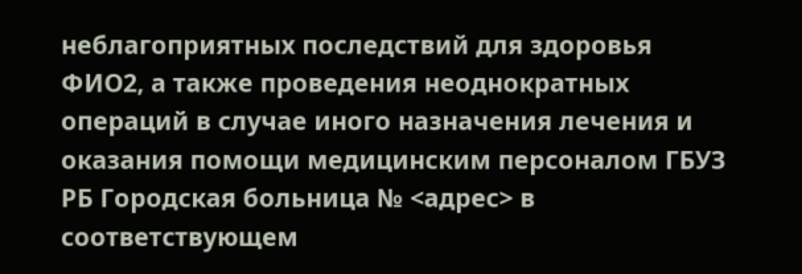неблагоприятных последствий для здоровья ФИО2, а также проведения неоднократных операций в случае иного назначения лечения и оказания помощи медицинским персоналом ГБУЗ РБ Городская больница № <адрес> в соответствующем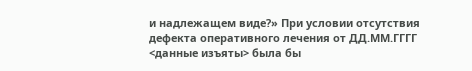и надлежащем виде?» При условии отсутствия дефекта оперативного лечения от ДД.ММ.ГГГГ <данные изъяты> была бы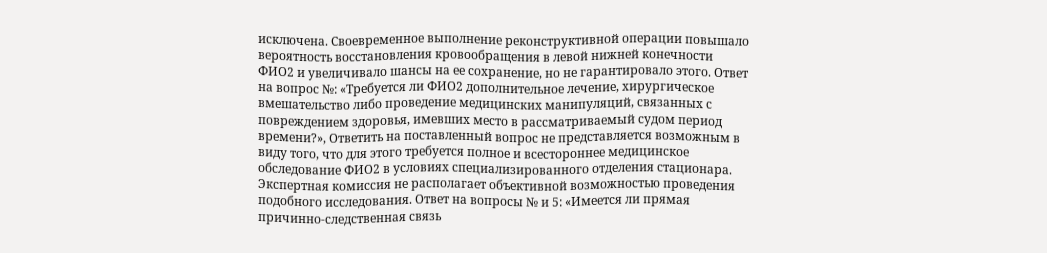исключена. Своевременное выполнение реконструктивной операции повышало вероятность восстановления кровообращения в левой нижней конечности ФИО2 и увеличивало шансы на ее сохранение, но не гарантировало этого. Ответ на вопрос №: «Требуется ли ФИО2 дополнительное лечение, хирургическое вмешательство либо проведение медицинских манипуляций, связанных с повреждением здоровья, имевших место в рассматриваемый судом период времени?», Ответить на поставленный вопрос не представляется возможным в виду того, что для этого требуется полное и всестороннее медицинское обследование ФИО2 в условиях специализированного отделения стационара. Экспертная комиссия не располагает объективной возможностью проведения подобного исследования. Ответ на вопросы № и 5: «Имеется ли прямая причинно-следственная связь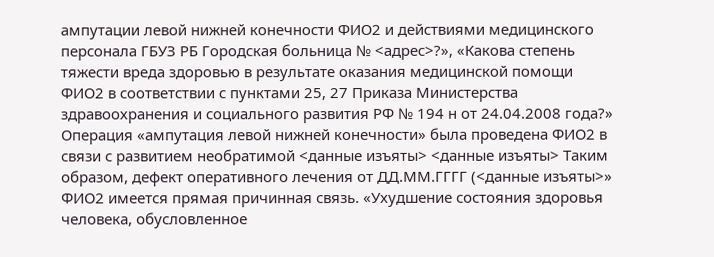ампутации левой нижней конечности ФИО2 и действиями медицинского персонала ГБУЗ РБ Городская больница № <адрес>?», «Какова степень тяжести вреда здоровью в результате оказания медицинской помощи ФИО2 в соответствии с пунктами 25, 27 Приказа Министерства здравоохранения и социального развития РФ № 194 н от 24.04.2008 года?» Операция «ампутация левой нижней конечности» была проведена ФИО2 в связи с развитием необратимой <данные изъяты> <данные изъяты> Таким образом, дефект оперативного лечения от ДД.ММ.ГГГГ (<данные изъяты>» ФИО2 имеется прямая причинная связь. «Ухудшение состояния здоровья человека, обусловленное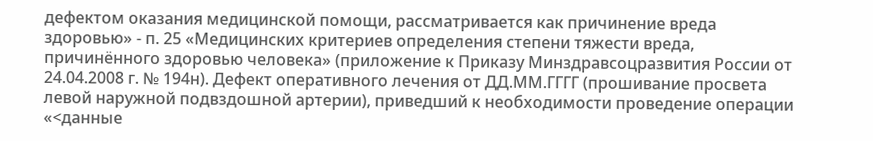дефектом оказания медицинской помощи, рассматривается как причинение вреда здоровью» - п. 25 «Медицинских критериев определения степени тяжести вреда, причинённого здоровью человека» (приложение к Приказу Минздравсоцразвития России от 24.04.2008 г. № 194н). Дефект оперативного лечения от ДД.ММ.ГГГГ (прошивание просвета левой наружной подвздошной артерии), приведший к необходимости проведение операции «<данные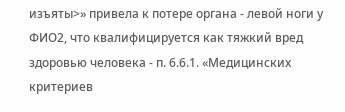изъяты>» привела к потере органа - левой ноги у ФИО2, что квалифицируется как тяжкий вред здоровью человека - п. 6.6.1. «Медицинских критериев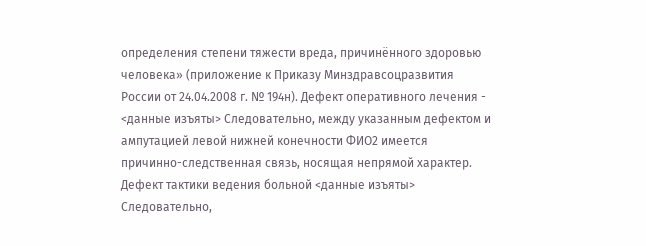определения степени тяжести вреда, причинённого здоровью человека» (приложение к Приказу Минздравсоцразвития России от 24.04.2008 г. № 194н). Дефект оперативного лечения - <данные изъяты> Следовательно, между указанным дефектом и ампутацией левой нижней конечности ФИО2 имеется причинно-следственная связь, носящая непрямой характер. Дефект тактики ведения больной <данные изъяты> Следовательно,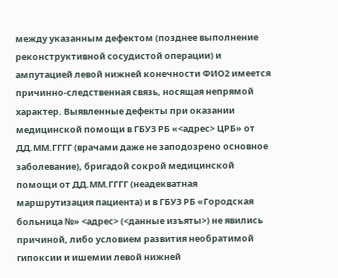между указанным дефектом (позднее выполнение реконструктивной сосудистой операции) и ампутацией левой нижней конечности ФИО2 имеется причинно-следственная связь, носящая непрямой характер. Выявленные дефекты при оказании медицинской помощи в ГБУЗ РБ «<адрес> ЦРБ» от ДД.ММ.ГГГГ (врачами даже не заподозрено основное заболевание), бригадой сокрой медицинской помощи от ДД.ММ.ГГГГ (неадекватная маршрутизация пациента) и в ГБУЗ РБ «Городская больница №» <адрес> (<данные изъяты>) не явились причиной, либо условием развития необратимой гипоксии и ишемии левой нижней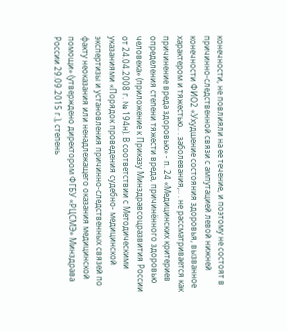конечности, не повлияли на ее течение, и поэтому не состоят в причинно-следственной связи с ампутацией левой нижней конечности ФИО2 «Ухудшение состояния здоровья, вызванное характером и тяжестью.. . заболевания,.. . не рассматривается как причинение вреда здоровью» - п. 24 «Медицинских критериев определения степени тяжести вреда, причинённого здоровью человека» (приложение к Приказу Минздравсоцразвития России от 24.04.2008 г. № 194н). В соответствии с Методическими указаниями «Порядок проведения судебно- медицинской экспертизы и установления причинно-следственных связей по факту неоказания или ненадлежащего оказания медицинской помощи» (утверждено директором ФГБУ «РЦСМЭ» Минздрава России 29.09.2015 г.), степень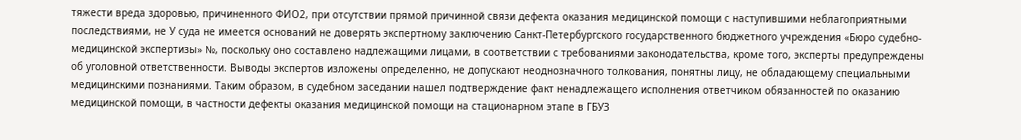тяжести вреда здоровью, причиненного ФИО2, при отсутствии прямой причинной связи дефекта оказания медицинской помощи с наступившими неблагоприятными последствиями, не У суда не имеется оснований не доверять экспертному заключению Санкт-Петербургского государственного бюджетного учреждения «Бюро судебно-медицинской экспертизы» №, поскольку оно составлено надлежащими лицами, в соответствии с требованиями законодательства, кроме того, эксперты предупреждены об уголовной ответственности. Выводы экспертов изложены определенно, не допускают неоднозначного толкования, понятны лицу, не обладающему специальными медицинскими познаниями. Таким образом, в судебном заседании нашел подтверждение факт ненадлежащего исполнения ответчиком обязанностей по оказанию медицинской помощи, в частности дефекты оказания медицинской помощи на стационарном этапе в ГБУЗ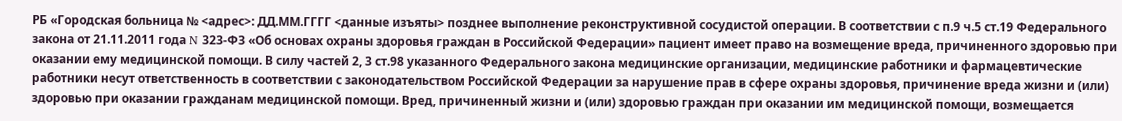РБ «Городская больница № <адрес>: ДД.ММ.ГГГГ <данные изъяты> позднее выполнение реконструктивной сосудистой операции. В соответствии с п.9 ч.5 ст.19 Федерального закона от 21.11.2011 года N 323-ФЗ «Об основах охраны здоровья граждан в Российской Федерации» пациент имеет право на возмещение вреда, причиненного здоровью при оказании ему медицинской помощи. В силу частей 2, 3 ст.98 указанного Федерального закона медицинские организации, медицинские работники и фармацевтические работники несут ответственность в соответствии с законодательством Российской Федерации за нарушение прав в сфере охраны здоровья, причинение вреда жизни и (или) здоровью при оказании гражданам медицинской помощи. Вред, причиненный жизни и (или) здоровью граждан при оказании им медицинской помощи, возмещается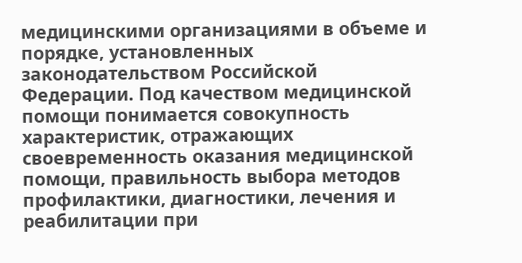медицинскими организациями в объеме и порядке, установленных законодательством Российской Федерации. Под качеством медицинской помощи понимается совокупность характеристик, отражающих своевременность оказания медицинской помощи, правильность выбора методов профилактики, диагностики, лечения и реабилитации при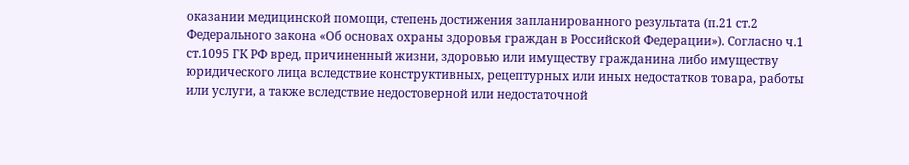оказании медицинской помощи, степень достижения запланированного результата (п.21 ст.2 Федерального закона «Об основах охраны здоровья граждан в Российской Федерации»). Согласно ч.1 ст.1095 ГК РФ вред, причиненный жизни, здоровью или имуществу гражданина либо имуществу юридического лица вследствие конструктивных, рецептурных или иных недостатков товара, работы или услуги, а также вследствие недостоверной или недостаточной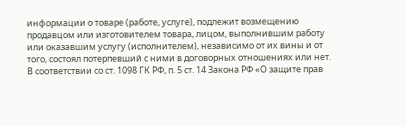информации о товаре (работе, услуге), подлежит возмещению продавцом или изготовителем товара, лицом, выполнившим работу или оказавшим услугу (исполнителем), независимо от их вины и от того, состоял потерпевший с ними в договорных отношениях или нет. В соответствии со ст. 1098 ГК РФ, п. 5 ст. 14 Закона РФ «О защите прав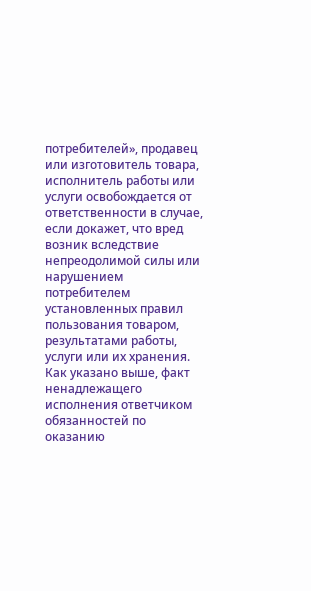потребителей», продавец или изготовитель товара, исполнитель работы или услуги освобождается от ответственности в случае, если докажет, что вред возник вследствие непреодолимой силы или нарушением потребителем установленных правил пользования товаром, результатами работы, услуги или их хранения. Как указано выше, факт ненадлежащего исполнения ответчиком обязанностей по оказанию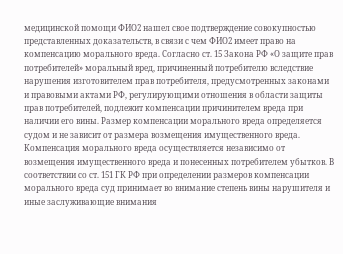медицинской помощи ФИО2 нашел свое подтверждение совокупностью представленных доказательств, в связи с чем ФИО2 имеет право на компенсацию морального вреда. Согласно ст. 15 Закона РФ «О защите прав потребителей» моральный вред, причиненный потребителю вследствие нарушения изготовителем прав потребителя, предусмотренных законами и правовыми актами РФ, регулирующими отношения в области защиты прав потребителей, подлежит компенсации причинителем вреда при наличии его вины. Размер компенсации морального вреда определяется судом и не зависит от размера возмещения имущественного вреда. Компенсация морального вреда осуществляется независимо от возмещения имущественного вреда и понесенных потребителем убытков. В соответствии со ст. 151 ГК РФ при определении размеров компенсации морального вреда суд принимает во внимание степень вины нарушителя и иные заслуживающие внимания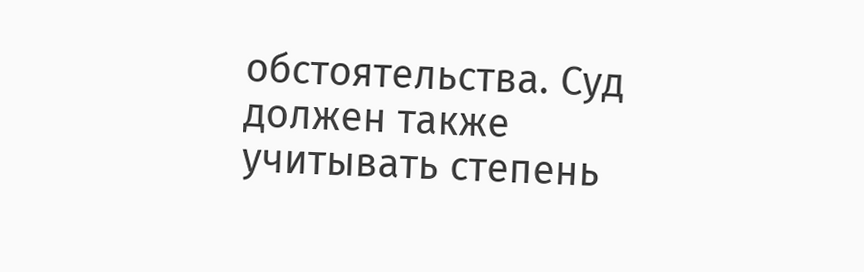обстоятельства. Суд должен также учитывать степень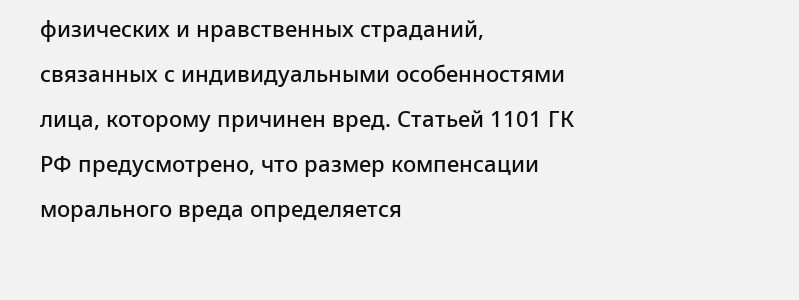физических и нравственных страданий, связанных с индивидуальными особенностями лица, которому причинен вред. Статьей 1101 ГК РФ предусмотрено, что размер компенсации морального вреда определяется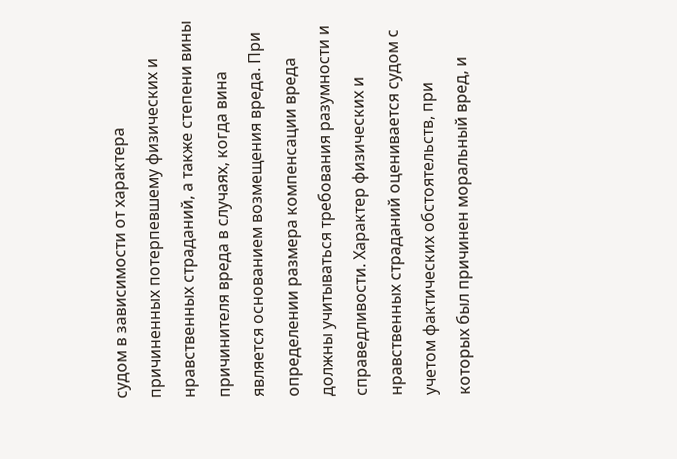судом в зависимости от характера причиненных потерпевшему физических и нравственных страданий, а также степени вины причинителя вреда в случаях, когда вина является основанием возмещения вреда. При определении размера компенсации вреда должны учитываться требования разумности и справедливости. Характер физических и нравственных страданий оценивается судом с учетом фактических обстоятельств, при которых был причинен моральный вред, и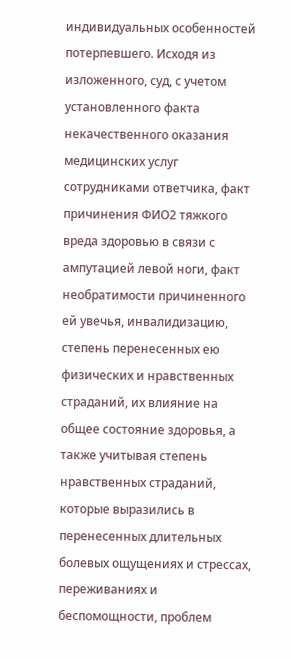индивидуальных особенностей потерпевшего. Исходя из изложенного, суд, с учетом установленного факта некачественного оказания медицинских услуг сотрудниками ответчика, факт причинения ФИО2 тяжкого вреда здоровью в связи с ампутацией левой ноги, факт необратимости причиненного ей увечья, инвалидизацию, степень перенесенных ею физических и нравственных страданий, их влияние на общее состояние здоровья, а также учитывая степень нравственных страданий, которые выразились в перенесенных длительных болевых ощущениях и стрессах, переживаниях и беспомощности, проблем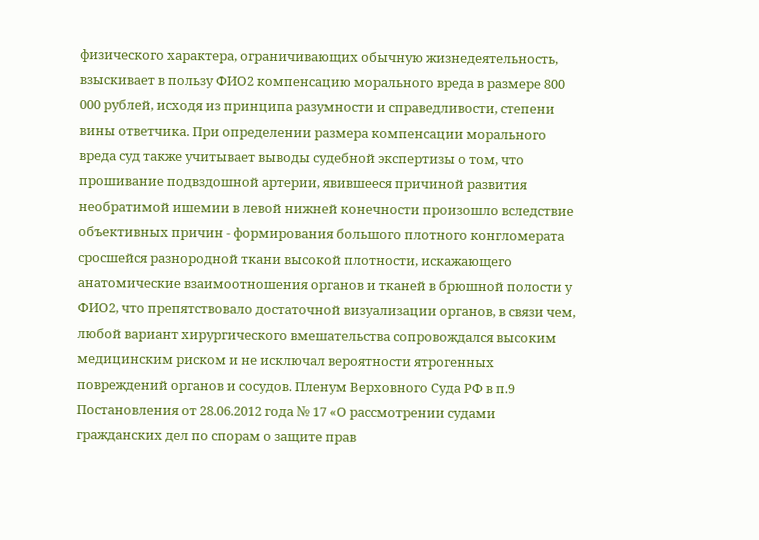физического характера, ограничивающих обычную жизнедеятельность, взыскивает в пользу ФИО2 компенсацию морального вреда в размере 800 000 рублей, исходя из принципа разумности и справедливости, степени вины ответчика. При определении размера компенсации морального вреда суд также учитывает выводы судебной экспертизы о том, что прошивание подвздошной артерии, явившееся причиной развития необратимой ишемии в левой нижней конечности произошло вследствие объективных причин - формирования большого плотного конгломерата сросшейся разнородной ткани высокой плотности, искажающего анатомические взаимоотношения органов и тканей в брюшной полости у ФИО2, что препятствовало достаточной визуализации органов, в связи чем, любой вариант хирургического вмешательства сопровождался высоким медицинским риском и не исключал вероятности ятрогенных повреждений органов и сосудов. Пленум Верховного Суда РФ в п.9 Постановления от 28.06.2012 года № 17 «О рассмотрении судами гражданских дел по спорам о защите прав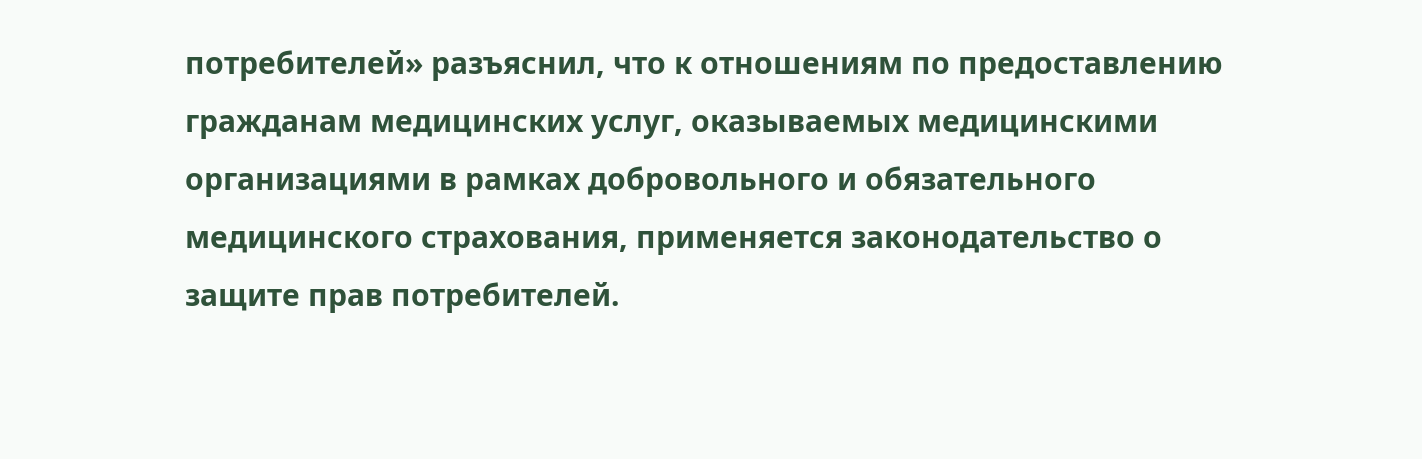потребителей» разъяснил, что к отношениям по предоставлению гражданам медицинских услуг, оказываемых медицинскими организациями в рамках добровольного и обязательного медицинского страхования, применяется законодательство о защите прав потребителей.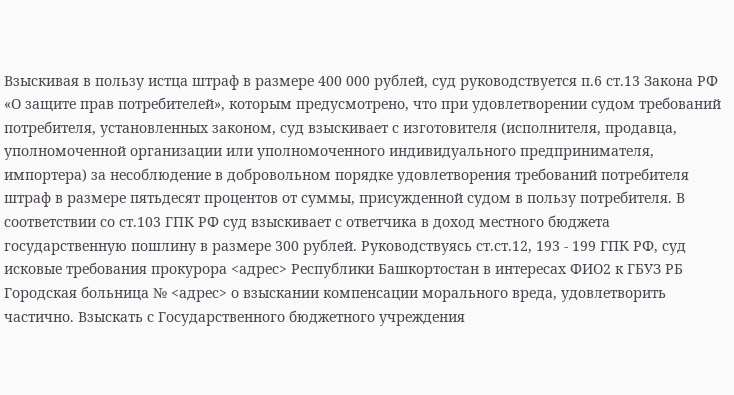Взыскивая в пользу истца штраф в размере 400 000 рублей, суд руководствуется п.6 ст.13 Закона РФ «О защите прав потребителей», которым предусмотрено, что при удовлетворении судом требований потребителя, установленных законом, суд взыскивает с изготовителя (исполнителя, продавца, уполномоченной организации или уполномоченного индивидуального предпринимателя, импортера) за несоблюдение в добровольном порядке удовлетворения требований потребителя штраф в размере пятьдесят процентов от суммы, присужденной судом в пользу потребителя. В соответствии со ст.103 ГПК РФ суд взыскивает с ответчика в доход местного бюджета государственную пошлину в размере 300 рублей. Руководствуясь ст.ст.12, 193 - 199 ГПК РФ, суд исковые требования прокурора <адрес> Республики Башкортостан в интересах ФИО2 к ГБУЗ РБ Городская больница № <адрес> о взыскании компенсации морального вреда, удовлетворить частично. Взыскать с Государственного бюджетного учреждения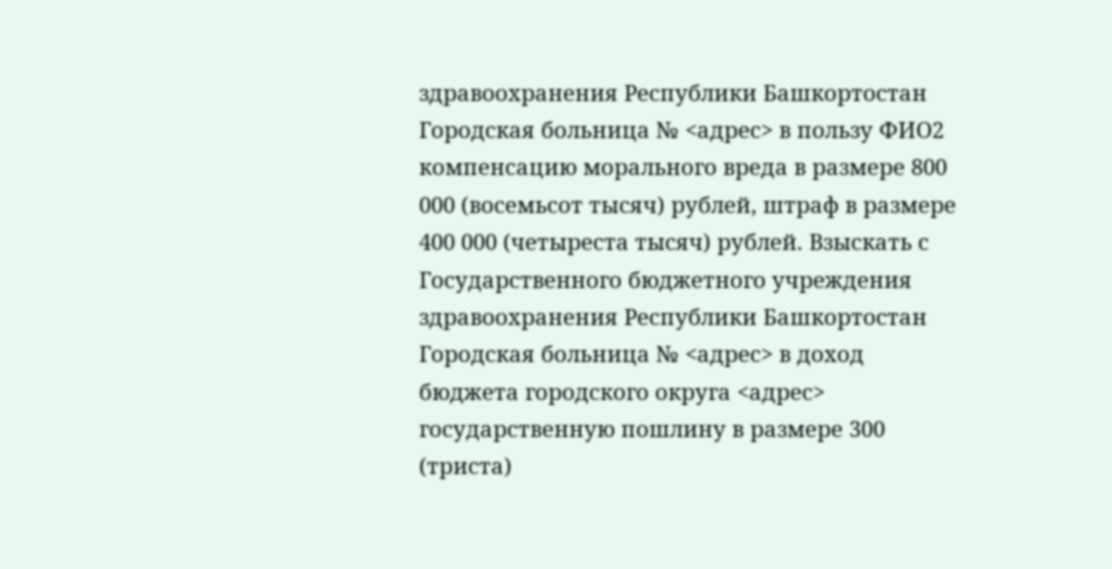здравоохранения Республики Башкортостан Городская больница № <адрес> в пользу ФИО2 компенсацию морального вреда в размере 800 000 (восемьсот тысяч) рублей, штраф в размере 400 000 (четыреста тысяч) рублей. Взыскать с Государственного бюджетного учреждения здравоохранения Республики Башкортостан Городская больница № <адрес> в доход бюджета городского округа <адрес> государственную пошлину в размере 300 (триста)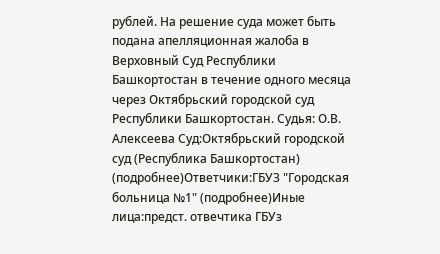рублей. На решение суда может быть подана апелляционная жалоба в Верховный Суд Республики Башкортостан в течение одного месяца через Октябрьский городской суд Республики Башкортостан. Судья: О.В. Алексеева Суд:Октябрьский городской суд (Республика Башкортостан) (подробнее)Ответчики:ГБУЗ "Городская больница №1" (подробнее)Иные лица:предст. отвечтика ГБУз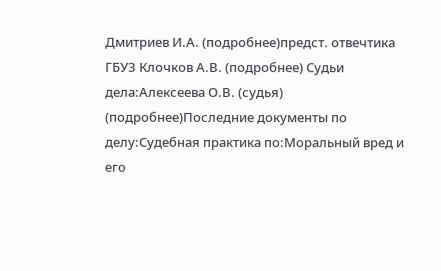Дмитриев И.А. (подробнее)предст. отвечтика ГБУЗ Клочков А.В. (подробнее) Судьи дела:Алексеева О.В. (судья) (подробнее)Последние документы по делу:Судебная практика по:Моральный вред и его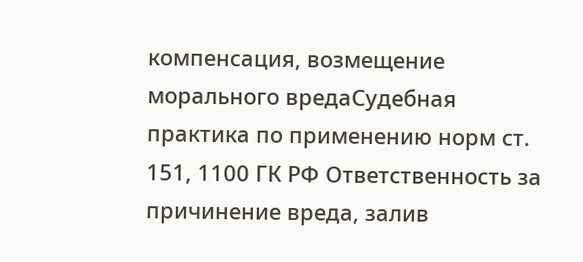компенсация, возмещение морального вредаСудебная практика по применению норм ст. 151, 1100 ГК РФ Ответственность за причинение вреда, залив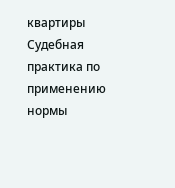квартиры Судебная практика по применению нормы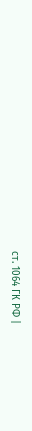ст. 1064 ГК РФ |